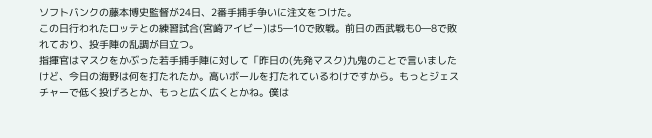ソフトバンクの藤本博史監督が24日、2番手捕手争いに注文をつけた。
この日行われたロッテとの練習試合(宮崎アイビー)は5―10で敗戦。前日の西武戦も0―8で敗れており、投手陣の乱調が目立つ。
指揮官はマスクをかぶった若手捕手陣に対して「昨日の(先発マスク)九鬼のことで言いましたけど、今日の海野は何を打たれたか。高いボールを打たれているわけですから。もっとジェスチャーで低く投げろとか、もっと広く広くとかね。僕は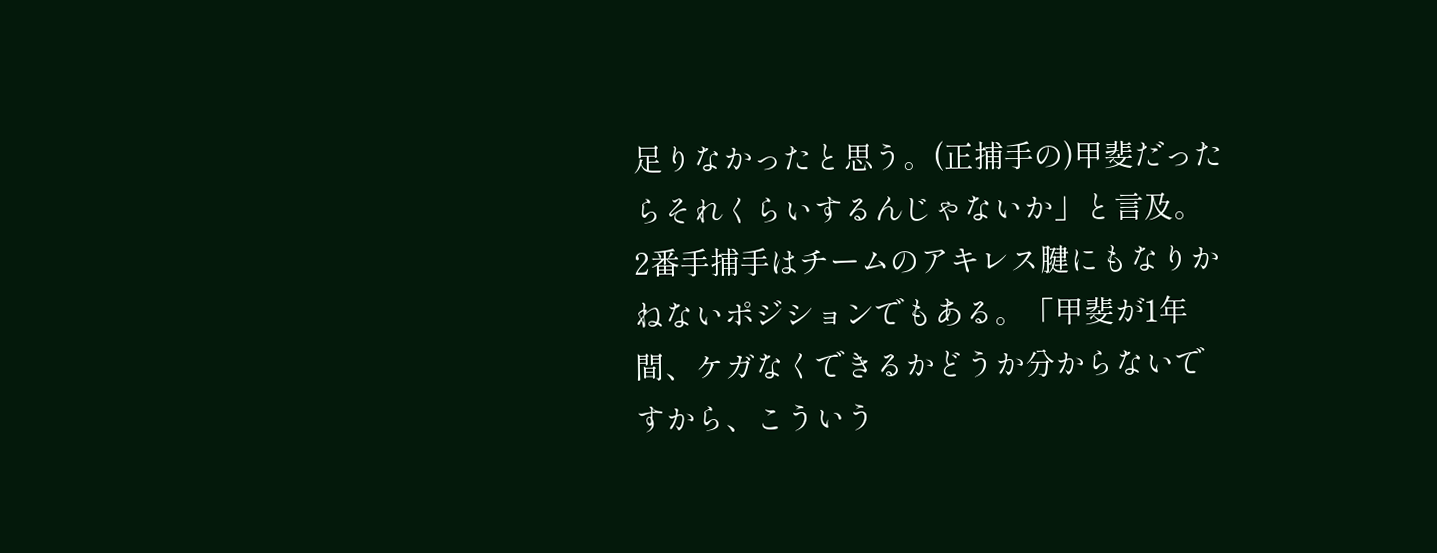足りなかったと思う。(正捕手の)甲斐だったらそれくらいするんじゃないか」と言及。
2番手捕手はチームのアキレス腱にもなりかねないポジションでもある。「甲斐が1年間、ケガなくできるかどうか分からないですから、こういう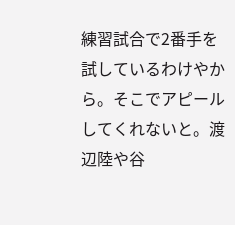練習試合で2番手を試しているわけやから。そこでアピールしてくれないと。渡辺陸や谷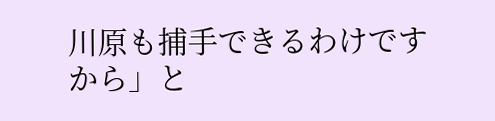川原も捕手できるわけですから」と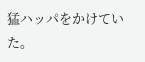猛ハッパをかけていた。